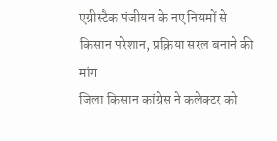एग्रीस्टैक पंजीयन के नए नियमों से किसान परेशान, प्रक्रिया सरल बनाने की मांग
जिला किसान कांग्रेस ने कलेक्टर को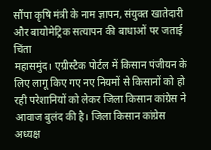सौंपा कृषि मंत्री के नाम ज्ञापन, संयुक्त खातेदारी और बायोमेट्रिक सत्यापन की बाधाओं पर जताई चिंता
महासमुंद। एग्रीस्टैक पोर्टल में किसान पंजीयन के लिए लागू किए गए नए नियमों से किसानों को हो रही परेशानियों को लेकर जिला किसान कांग्रेस ने आवाज बुलंद की है। जिला किसान कांग्रेस अध्यक्ष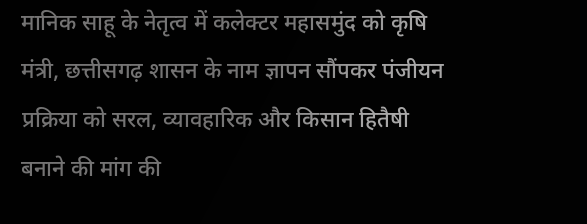मानिक साहू के नेतृत्व में कलेक्टर महासमुंद को कृषि मंत्री, छत्तीसगढ़ शासन के नाम ज्ञापन सौंपकर पंजीयन प्रक्रिया को सरल, व्यावहारिक और किसान हितैषी बनाने की मांग की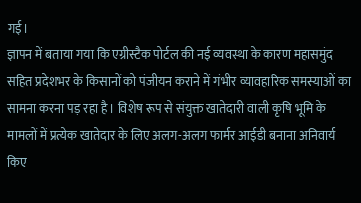गई।
ज्ञापन में बताया गया कि एग्रीस्टैक पोर्टल की नई व्यवस्था के कारण महासमुंद सहित प्रदेशभर के किसानों को पंजीयन कराने में गंभीर व्यावहारिक समस्याओं का सामना करना पड़ रहा है। विशेष रूप से संयुक्त खातेदारी वाली कृषि भूमि के मामलों में प्रत्येक खातेदार के लिए अलग-अलग फार्मर आईडी बनाना अनिवार्य किए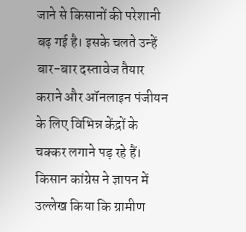जाने से किसानों की परेशानी बढ़ गई है। इसके चलते उन्हें बार-बार दस्तावेज तैयार कराने और ऑनलाइन पंजीयन के लिए विभिन्न केंद्रों के चक्कर लगाने पड़ रहे हैं।
किसान कांग्रेस ने ज्ञापन में उल्लेख किया कि ग्रामीण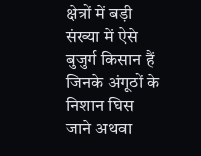क्षेत्रों में बड़ी संख्या में ऐसे बुजुर्ग किसान हैं जिनके अंगूठों के निशान घिस जाने अथवा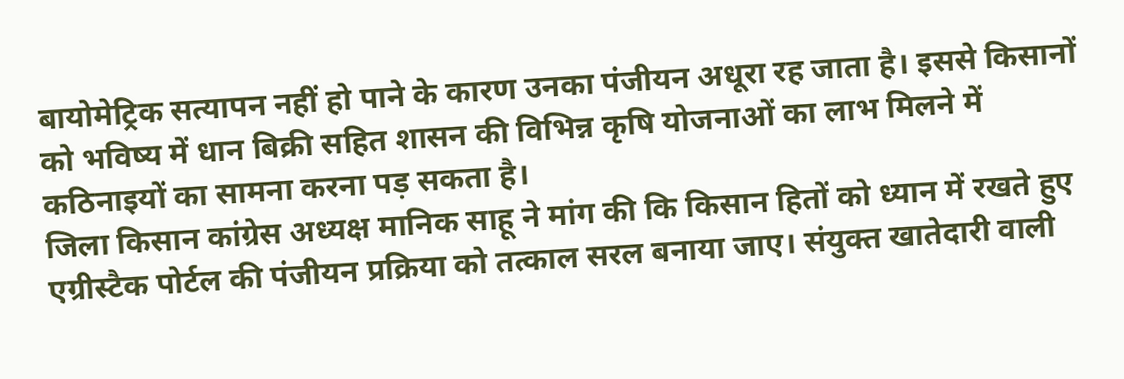बायोमेट्रिक सत्यापन नहीं हो पाने के कारण उनका पंजीयन अधूरा रह जाता है। इससे किसानों को भविष्य में धान बिक्री सहित शासन की विभिन्न कृषि योजनाओं का लाभ मिलने में कठिनाइयों का सामना करना पड़ सकता है।
जिला किसान कांग्रेस अध्यक्ष मानिक साहू ने मांग की कि किसान हितों को ध्यान में रखते हुए एग्रीस्टैक पोर्टल की पंजीयन प्रक्रिया को तत्काल सरल बनाया जाए। संयुक्त खातेदारी वाली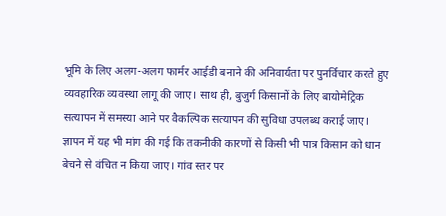भूमि के लिए अलग-अलग फार्मर आईडी बनाने की अनिवार्यता पर पुनर्विचार करते हुए व्यवहारिक व्यवस्था लागू की जाए। साथ ही, बुजुर्ग किसानों के लिए बायोमेट्रिक सत्यापन में समस्या आने पर वैकल्पिक सत्यापन की सुविधा उपलब्ध कराई जाए।
ज्ञापन में यह भी मांग की गई कि तकनीकी कारणों से किसी भी पात्र किसान को धान बेचने से वंचित न किया जाए। गांव स्तर पर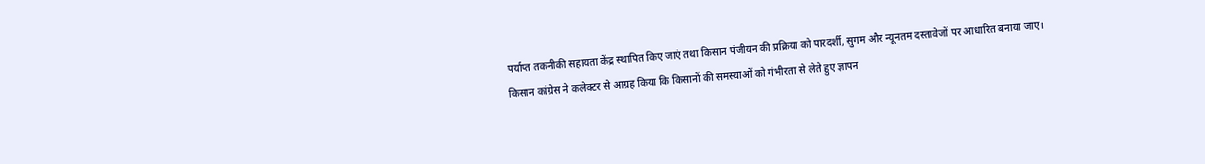पर्याप्त तकनीकी सहायता केंद्र स्थापित किए जाएं तथा किसान पंजीयन की प्रक्रिया को पारदर्शी, सुगम और न्यूनतम दस्तावेजों पर आधारित बनाया जाए।
किसान कांग्रेस ने कलेक्टर से आग्रह किया कि किसानों की समस्याओं को गंभीरता से लेते हुए ज्ञापन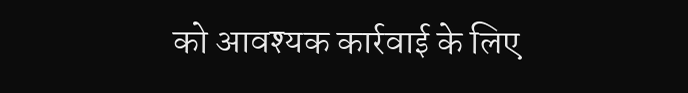को आवश्यक कार्रवाई के लिए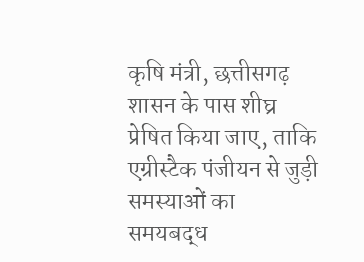कृषि मंत्री, छत्तीसगढ़ शासन के पास शीघ्र प्रेषित किया जाए, ताकि एग्रीस्टैक पंजीयन से जुड़ी समस्याओं का समयबद्ध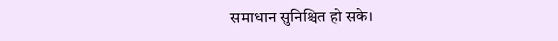समाधान सुनिश्चित हो सके।